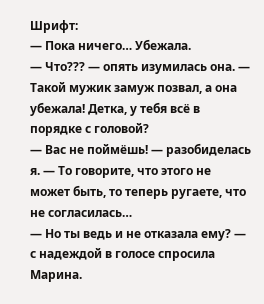Шрифт:
— Пока ничего… Убежала.
— Что??? — опять изумилась она. — Такой мужик замуж позвал, а она убежала! Детка, у тебя всё в порядке с головой?
— Вас не поймёшь! — разобиделась я. — То говорите, что этого не может быть, то теперь ругаете, что не согласилась…
— Но ты ведь и не отказала ему? — с надеждой в голосе спросила Марина.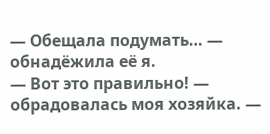— Обещала подумать… — обнадёжила её я.
— Вот это правильно! — обрадовалась моя хозяйка. —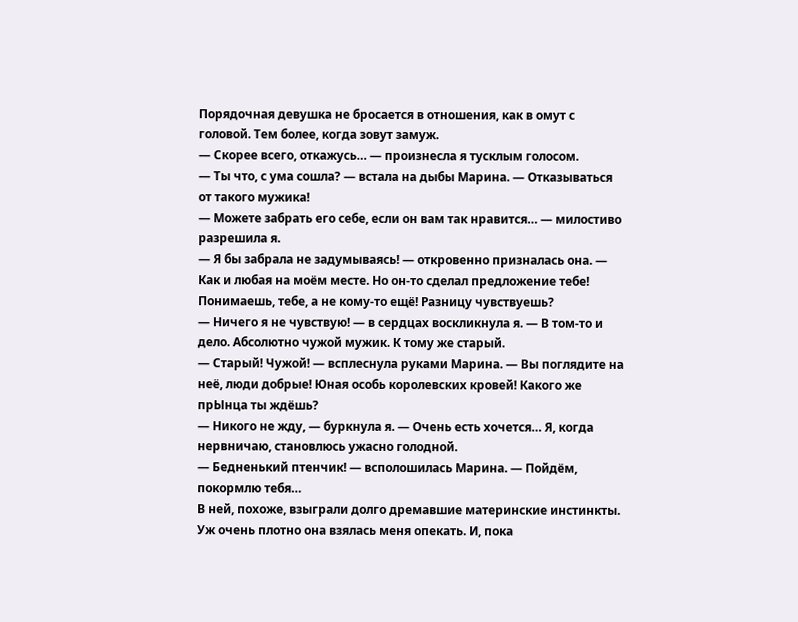Порядочная девушка не бросается в отношения, как в омут с головой. Тем более, когда зовут замуж.
— Скорее всего, откажусь… — произнесла я тусклым голосом.
— Ты что, с ума сошла? — встала на дыбы Марина. — Отказываться от такого мужика!
— Можете забрать его себе, если он вам так нравится… — милостиво разрешила я.
— Я бы забрала не задумываясь! — откровенно призналась она. — Как и любая на моём месте. Но он-то сделал предложение тебе! Понимаешь, тебе, а не кому-то ещё! Разницу чувствуешь?
— Ничего я не чувствую! — в сердцах воскликнула я. — В том-то и дело. Абсолютно чужой мужик. К тому же старый.
— Старый! Чужой! — всплеснула руками Марина. — Вы поглядите на неё, люди добрые! Юная особь королевских кровей! Какого же прЫнца ты ждёшь?
— Никого не жду, — буркнула я. — Очень есть хочется… Я, когда нервничаю, становлюсь ужасно голодной.
— Бедненький птенчик! — всполошилась Марина. — Пойдём, покормлю тебя…
В ней, похоже, взыграли долго дремавшие материнские инстинкты. Уж очень плотно она взялась меня опекать. И, пока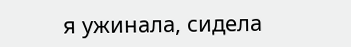я ужинала, сидела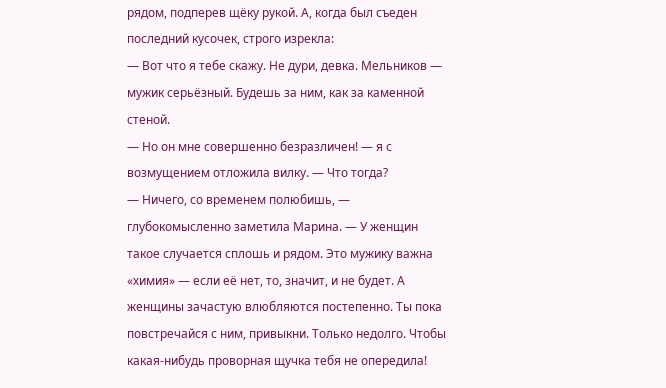рядом, подперев щёку рукой. А, когда был съеден последний кусочек, строго изрекла:
— Вот что я тебе скажу. Не дури, девка. Мельников — мужик серьёзный. Будешь за ним, как за каменной стеной.
— Но он мне совершенно безразличен! — я с возмущением отложила вилку. — Что тогда?
— Ничего, со временем полюбишь, — глубокомысленно заметила Марина. — У женщин такое случается сплошь и рядом. Это мужику важна «химия» — если её нет, то, значит, и не будет. А женщины зачастую влюбляются постепенно. Ты пока повстречайся с ним, привыкни. Только недолго. Чтобы какая-нибудь проворная щучка тебя не опередила!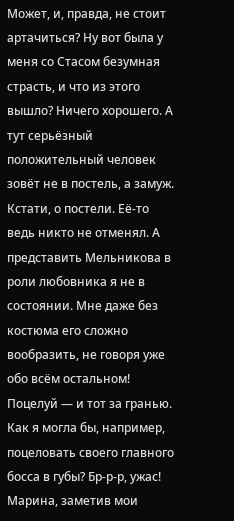Может, и, правда, не стоит артачиться? Ну вот была у меня со Стасом безумная страсть, и что из этого вышло? Ничего хорошего. А тут серьёзный положительный человек зовёт не в постель, а замуж. Кстати, о постели. Её-то ведь никто не отменял. А представить Мельникова в роли любовника я не в состоянии. Мне даже без костюма его сложно вообразить, не говоря уже обо всём остальном! Поцелуй — и тот за гранью. Как я могла бы, например, поцеловать своего главного босса в губы? Бр-р-р, ужас!
Марина, заметив мои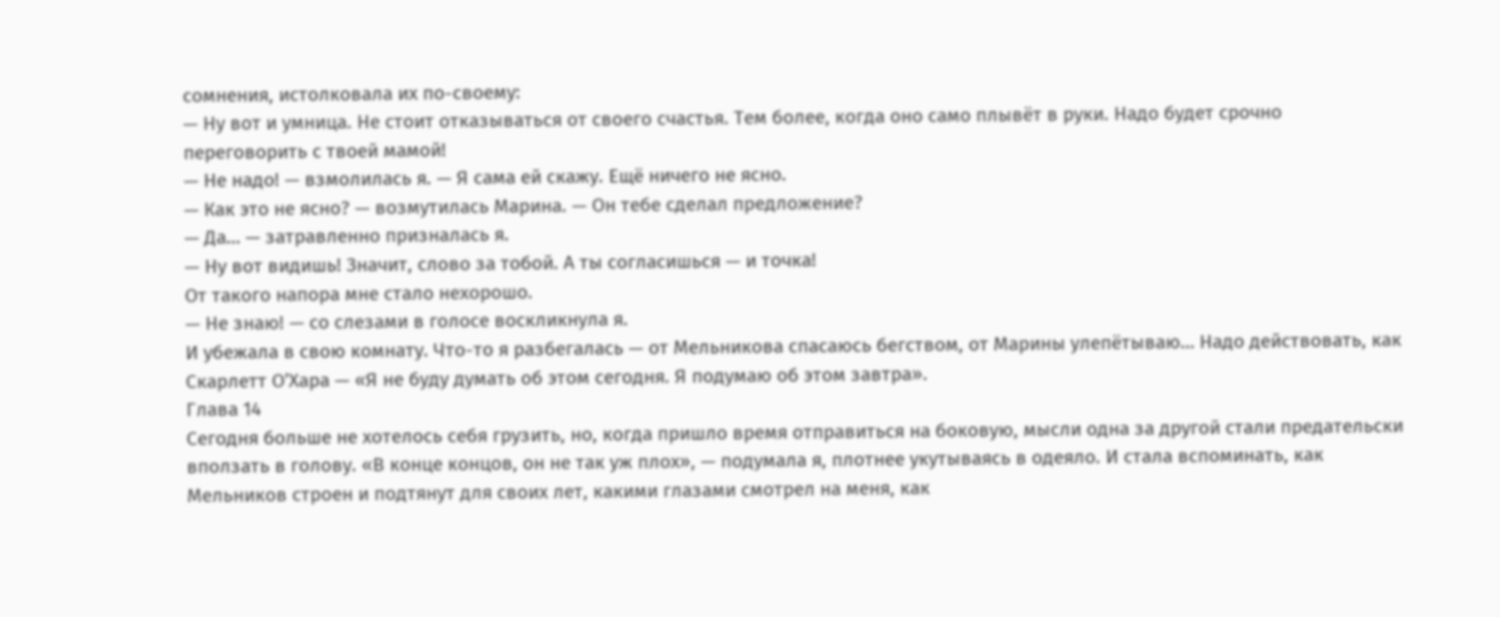сомнения, истолковала их по-своему:
— Ну вот и умница. Не стоит отказываться от своего счастья. Тем более, когда оно само плывёт в руки. Надо будет срочно переговорить с твоей мамой!
— Не надо! — взмолилась я. — Я сама ей скажу. Ещё ничего не ясно.
— Как это не ясно? — возмутилась Марина. — Он тебе сделал предложение?
— Да… — затравленно призналась я.
— Ну вот видишь! Значит, слово за тобой. А ты согласишься — и точка!
От такого напора мне стало нехорошо.
— Не знаю! — со слезами в голосе воскликнула я.
И убежала в свою комнату. Что-то я разбегалась — от Мельникова спасаюсь бегством, от Марины улепётываю… Надо действовать, как Скарлетт О’Хара — «Я не буду думать об этом сегодня. Я подумаю об этом завтра».
Глава 14
Сегодня больше не хотелось себя грузить, но, когда пришло время отправиться на боковую, мысли одна за другой стали предательски вползать в голову. «В конце концов, он не так уж плох», — подумала я, плотнее укутываясь в одеяло. И стала вспоминать, как Мельников строен и подтянут для своих лет, какими глазами смотрел на меня, как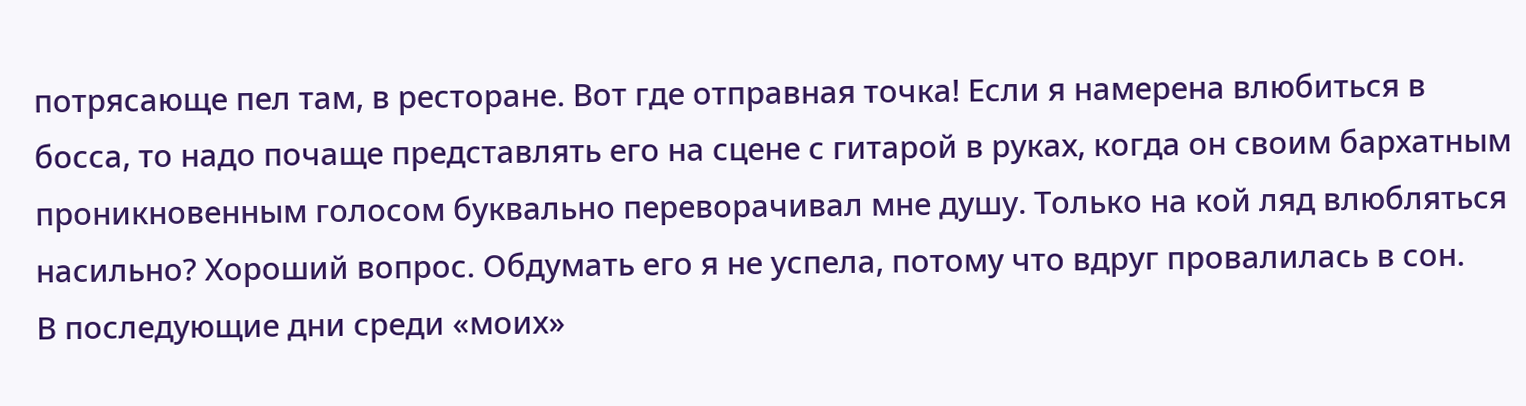потрясающе пел там, в ресторане. Вот где отправная точка! Если я намерена влюбиться в босса, то надо почаще представлять его на сцене с гитарой в руках, когда он своим бархатным проникновенным голосом буквально переворачивал мне душу. Только на кой ляд влюбляться насильно? Хороший вопрос. Обдумать его я не успела, потому что вдруг провалилась в сон.
В последующие дни среди «моих»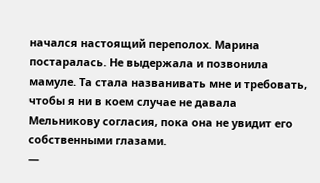начался настоящий переполох. Марина постаралась. Не выдержала и позвонила мамуле. Та стала названивать мне и требовать, чтобы я ни в коем случае не давала Мельникову согласия, пока она не увидит его собственными глазами.
—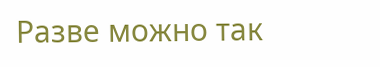Разве можно так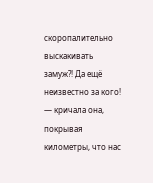скоропалительно выскакивать замуж?! Да ещё неизвестно за кого! — кричала она, покрывая километры, что нас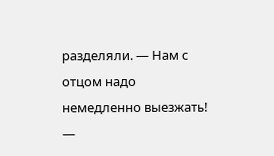разделяли. — Нам с отцом надо немедленно выезжать!
—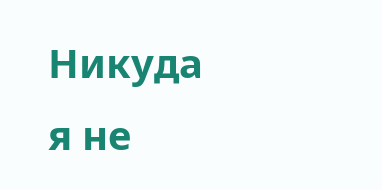Никуда я не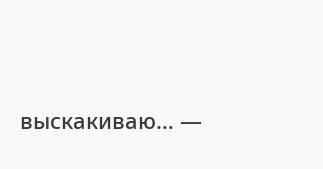выскакиваю… —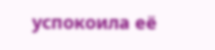успокоила её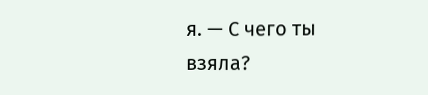я. — С чего ты взяла?